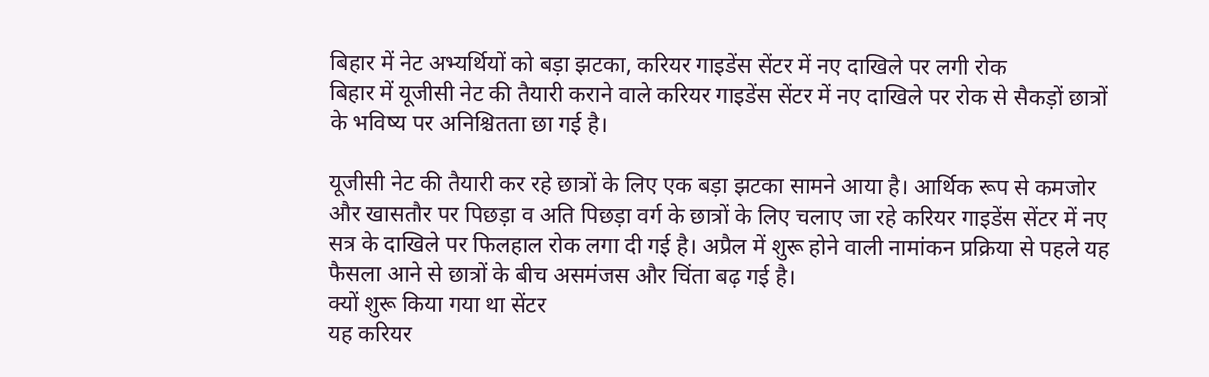बिहार में नेट अभ्यर्थियों को बड़ा झटका, करियर गाइडेंस सेंटर में नए दाखिले पर लगी रोक
बिहार में यूजीसी नेट की तैयारी कराने वाले करियर गाइडेंस सेंटर में नए दाखिले पर रोक से सैकड़ों छात्रों के भविष्य पर अनिश्चितता छा गई है।

यूजीसी नेट की तैयारी कर रहे छात्रों के लिए एक बड़ा झटका सामने आया है। आर्थिक रूप से कमजोर और खासतौर पर पिछड़ा व अति पिछड़ा वर्ग के छात्रों के लिए चलाए जा रहे करियर गाइडेंस सेंटर में नए सत्र के दाखिले पर फिलहाल रोक लगा दी गई है। अप्रैल में शुरू होने वाली नामांकन प्रक्रिया से पहले यह फैसला आने से छात्रों के बीच असमंजस और चिंता बढ़ गई है।
क्यों शुरू किया गया था सेंटर
यह करियर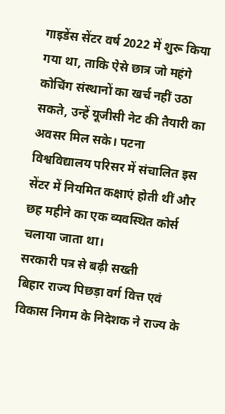गाइडेंस सेंटर वर्ष 2022 में शुरू किया गया था, ताकि ऐसे छात्र जो महंगे कोचिंग संस्थानों का खर्च नहीं उठा सकते, उन्हें यूजीसी नेट की तैयारी का अवसर मिल सके। पटना विश्वविद्यालय परिसर में संचालित इस सेंटर में नियमित कक्षाएं होती थीं और छह महीने का एक व्यवस्थित कोर्स चलाया जाता था।
सरकारी पत्र से बढ़ी सख्ती
बिहार राज्य पिछड़ा वर्ग वित्त एवं विकास निगम के निदेशक ने राज्य के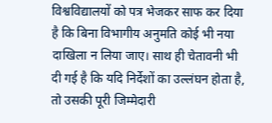विश्वविद्यालयों को पत्र भेजकर साफ कर दिया है कि बिना विभागीय अनुमति कोई भी नया दाखिला न लिया जाए। साथ ही चेतावनी भी दी गई है कि यदि निर्देशों का उल्लंघन होता है, तो उसकी पूरी जिम्मेदारी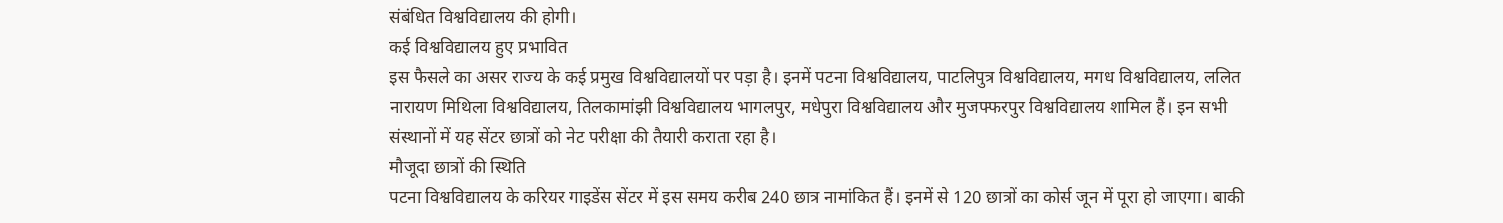संबंधित विश्वविद्यालय की होगी।
कई विश्वविद्यालय हुए प्रभावित
इस फैसले का असर राज्य के कई प्रमुख विश्वविद्यालयों पर पड़ा है। इनमें पटना विश्वविद्यालय, पाटलिपुत्र विश्वविद्यालय, मगध विश्वविद्यालय, ललित नारायण मिथिला विश्वविद्यालय, तिलकामांझी विश्वविद्यालय भागलपुर, मधेपुरा विश्वविद्यालय और मुजफ्फरपुर विश्वविद्यालय शामिल हैं। इन सभी संस्थानों में यह सेंटर छात्रों को नेट परीक्षा की तैयारी कराता रहा है।
मौजूदा छात्रों की स्थिति
पटना विश्वविद्यालय के करियर गाइडेंस सेंटर में इस समय करीब 240 छात्र नामांकित हैं। इनमें से 120 छात्रों का कोर्स जून में पूरा हो जाएगा। बाकी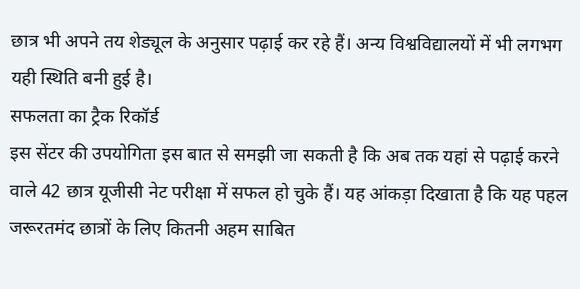छात्र भी अपने तय शेड्यूल के अनुसार पढ़ाई कर रहे हैं। अन्य विश्वविद्यालयों में भी लगभग यही स्थिति बनी हुई है।
सफलता का ट्रैक रिकॉर्ड
इस सेंटर की उपयोगिता इस बात से समझी जा सकती है कि अब तक यहां से पढ़ाई करने वाले 42 छात्र यूजीसी नेट परीक्षा में सफल हो चुके हैं। यह आंकड़ा दिखाता है कि यह पहल जरूरतमंद छात्रों के लिए कितनी अहम साबित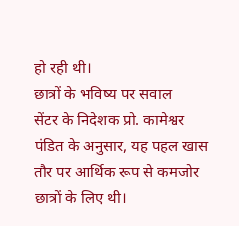हो रही थी।
छात्रों के भविष्य पर सवाल
सेंटर के निदेशक प्रो. कामेश्वर पंडित के अनुसार, यह पहल खास तौर पर आर्थिक रूप से कमजोर छात्रों के लिए थी।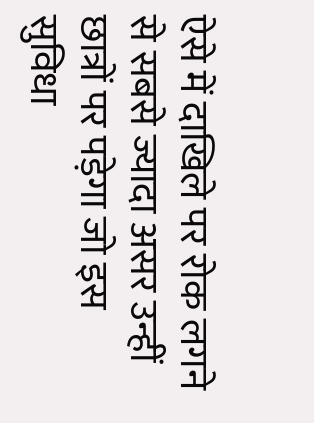ऐसे में दाखिले पर रोक लगने से सबसे ज्यादा असर उन्हीं छात्रों पर पड़ेगा जो इस सुविधा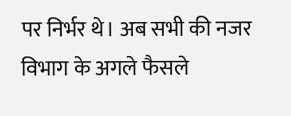पर निर्भर थे। अब सभी की नजर विभाग के अगले फैसले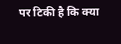पर टिकी है कि क्या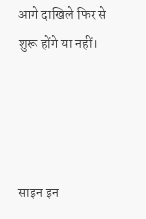आगे दाखिले फिर से शुरू होंगे या नहीं।




साइन इन